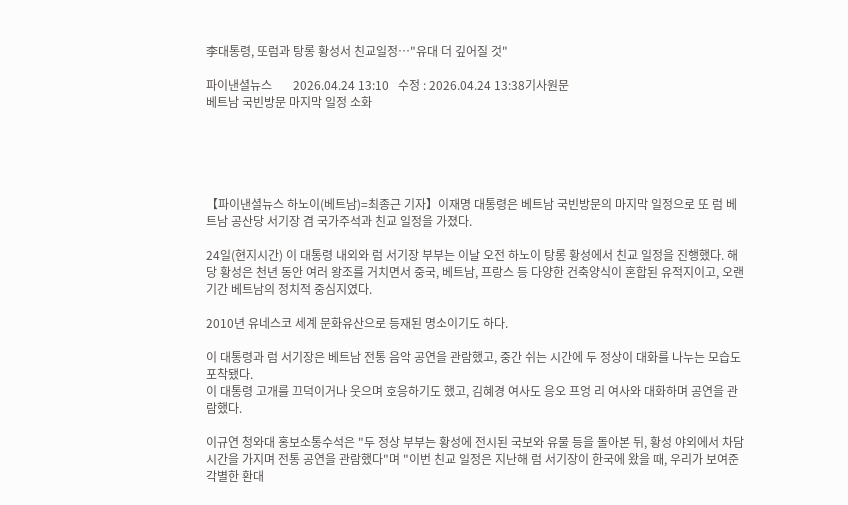李대통령, 또럼과 탕롱 황성서 친교일정…"유대 더 깊어질 것"

파이낸셜뉴스       2026.04.24 13:10   수정 : 2026.04.24 13:38기사원문
베트남 국빈방문 마지막 일정 소화





【파이낸셜뉴스 하노이(베트남)=최종근 기자】이재명 대통령은 베트남 국빈방문의 마지막 일정으로 또 럼 베트남 공산당 서기장 겸 국가주석과 친교 일정을 가졌다.

24일(현지시간) 이 대통령 내외와 럼 서기장 부부는 이날 오전 하노이 탕롱 황성에서 친교 일정을 진행했다. 해당 황성은 천년 동안 여러 왕조를 거치면서 중국, 베트남, 프랑스 등 다양한 건축양식이 혼합된 유적지이고, 오랜 기간 베트남의 정치적 중심지였다.

2010년 유네스코 세계 문화유산으로 등재된 명소이기도 하다.

이 대통령과 럼 서기장은 베트남 전통 음악 공연을 관람했고, 중간 쉬는 시간에 두 정상이 대화를 나누는 모습도 포착됐다.
이 대통령 고개를 끄덕이거나 웃으며 호응하기도 했고, 김혜경 여사도 응오 프엉 리 여사와 대화하며 공연을 관람했다.

이규연 청와대 홍보소통수석은 "두 정상 부부는 황성에 전시된 국보와 유물 등을 돌아본 뒤, 황성 야외에서 차담 시간을 가지며 전통 공연을 관람했다"며 "이번 친교 일정은 지난해 럼 서기장이 한국에 왔을 때, 우리가 보여준 각별한 환대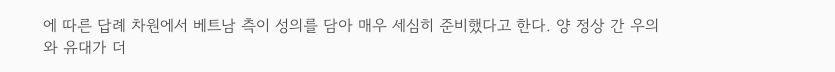에 따른 답례 차원에서 베트남 측이 성의를 담아 매우 세심히 준비했다고 한다. 양 정상 간 우의와 유대가 더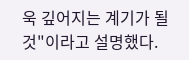욱 깊어지는 계기가 될 것"이라고 설명했다.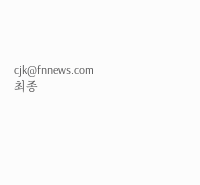cjk@fnnews.com 최종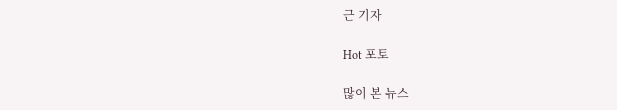근 기자

Hot 포토

많이 본 뉴스